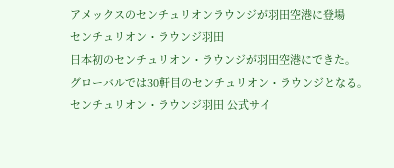アメックスのセンチュリオンラウンジが羽田空港に登場
センチュリオン・ラウンジ羽田
日本初のセンチュリオン・ラウンジが羽田空港にできた。
グローバルでは30軒目のセンチュリオン・ラウンジとなる。
センチュリオン・ラウンジ羽田 公式サイ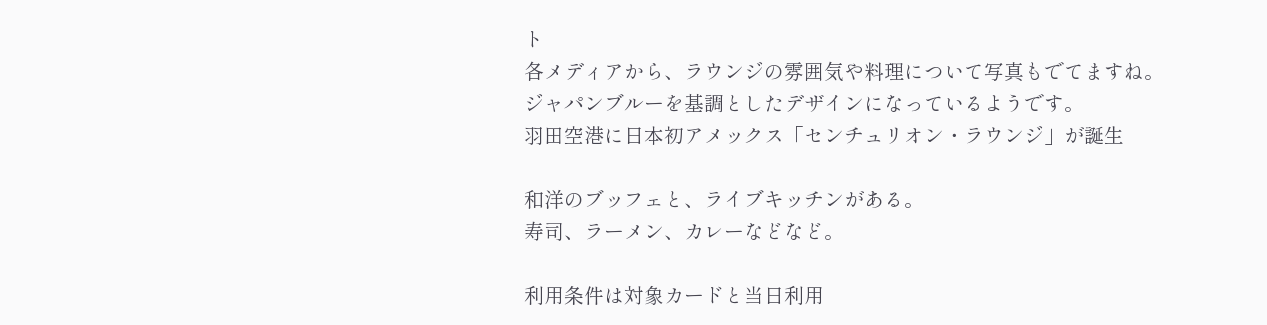ト
各メディアから、ラウンジの雰囲気や料理について写真もでてますね。
ジャパンブルーを基調としたデザインになっているようです。
羽田空港に日本初アメックス「センチュリオン・ラウンジ」が誕生

和洋のブッフェと、ライブキッチンがある。
寿司、ラーメン、カレーなどなど。

利用条件は対象カードと当日利用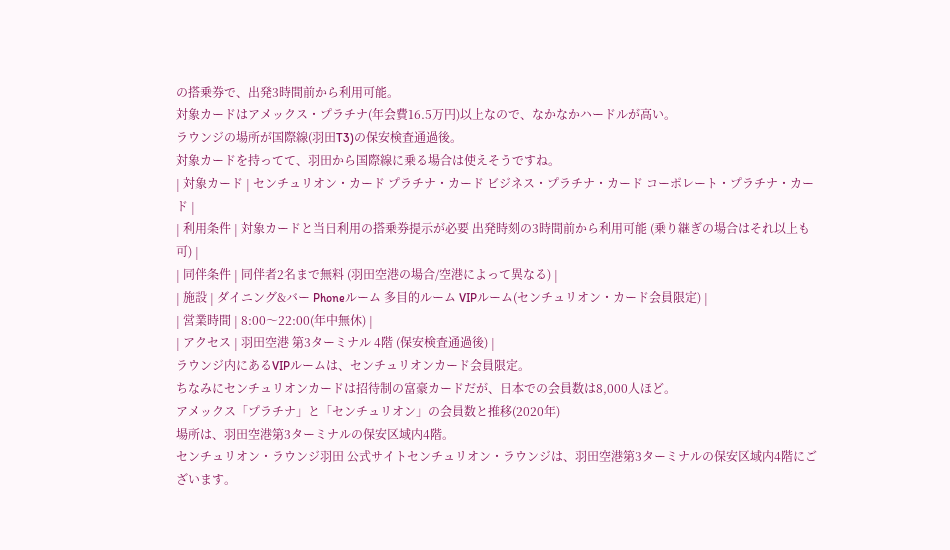の搭乗券で、出発3時間前から利用可能。
対象カードはアメックス・プラチナ(年会費16.5万円)以上なので、なかなかハードルが高い。
ラウンジの場所が国際線(羽田T3)の保安検査通過後。
対象カードを持ってて、羽田から国際線に乗る場合は使えそうですね。
| 対象カード | センチュリオン・カード プラチナ・カード ビジネス・プラチナ・カード コーポレート・プラチナ・カード |
| 利用条件 | 対象カードと当日利用の搭乗券提示が必要 出発時刻の3時間前から利用可能 (乗り継ぎの場合はそれ以上も可) |
| 同伴条件 | 同伴者2名まで無料 (羽田空港の場合/空港によって異なる) |
| 施設 | ダイニング&バー Phoneルーム 多目的ルーム VIPルーム(センチュリオン・カード会員限定) |
| 営業時間 | 8:00〜22:00(年中無休) |
| アクセス | 羽田空港 第3ターミナル 4階 (保安検査通過後) |
ラウンジ内にあるVIPルームは、センチュリオンカード会員限定。
ちなみにセンチュリオンカードは招待制の富豪カードだが、日本での会員数は8,000人ほど。
アメックス「プラチナ」と「センチュリオン」の会員数と推移(2020年)
場所は、羽田空港第3ターミナルの保安区域内4階。
センチュリオン・ラウンジ羽田 公式サイトセンチュリオン・ラウンジは、羽田空港第3ターミナルの保安区域内4階にございます。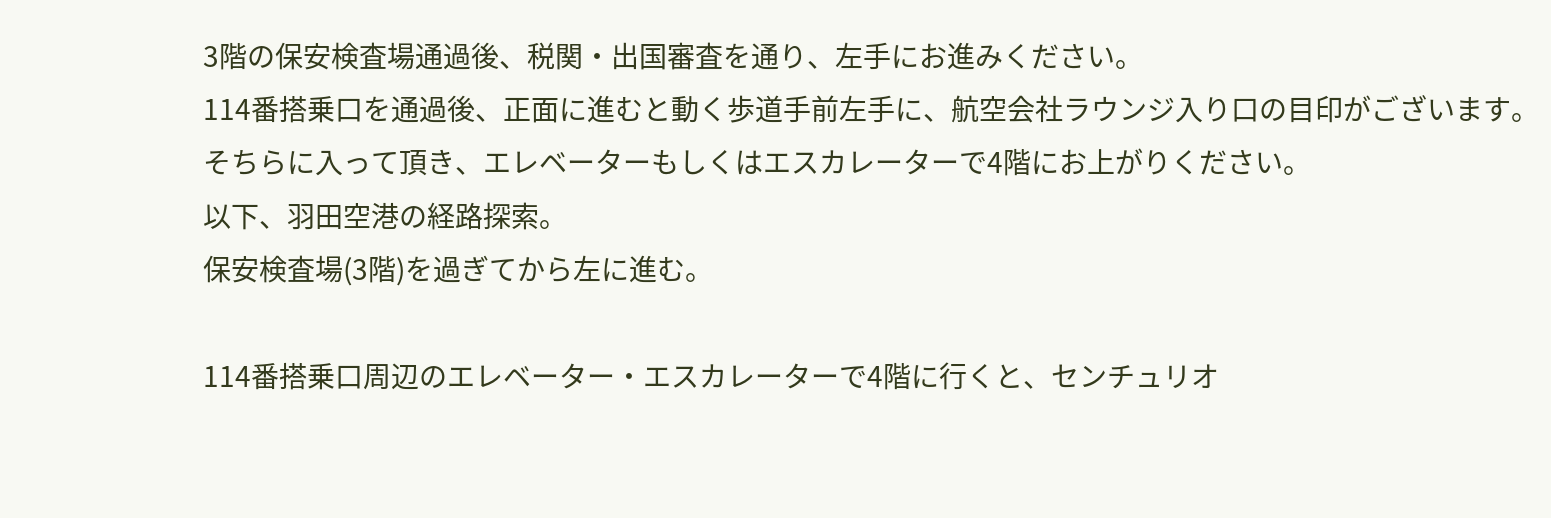3階の保安検査場通過後、税関・出国審査を通り、左手にお進みください。
114番搭乗口を通過後、正面に進むと動く歩道手前左手に、航空会社ラウンジ入り口の目印がございます。
そちらに入って頂き、エレベーターもしくはエスカレーターで4階にお上がりください。
以下、羽田空港の経路探索。
保安検査場(3階)を過ぎてから左に進む。

114番搭乗口周辺のエレベーター・エスカレーターで4階に行くと、センチュリオ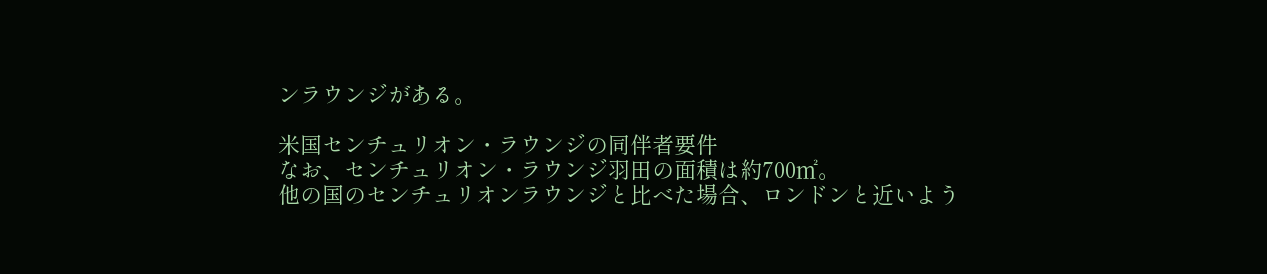ンラウンジがある。

米国センチュリオン・ラウンジの同伴者要件
なお、センチュリオン・ラウンジ羽田の面積は約700㎡。
他の国のセンチュリオンラウンジと比べた場合、ロンドンと近いよう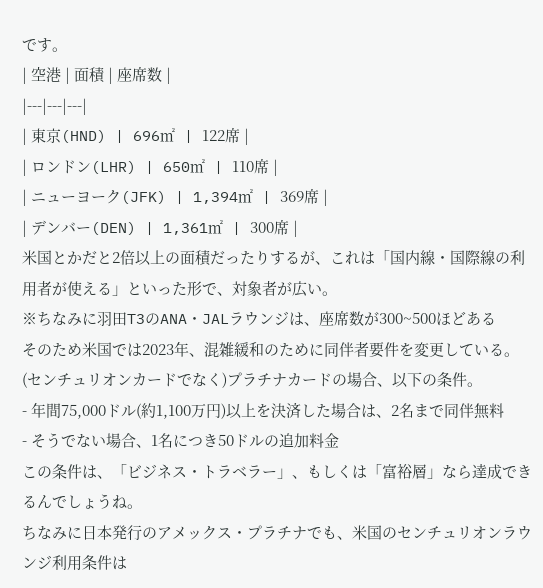です。
| 空港 | 面積 | 座席数 |
|---|---|---|
| 東京(HND) | 696㎡ | 122席 |
| ロンドン(LHR) | 650㎡ | 110席 |
| ニューヨーク(JFK) | 1,394㎡ | 369席 |
| デンバー(DEN) | 1,361㎡ | 300席 |
米国とかだと2倍以上の面積だったりするが、これは「国内線・国際線の利用者が使える」といった形で、対象者が広い。
※ちなみに羽田T3のANA・JALラウンジは、座席数が300~500ほどある
そのため米国では2023年、混雑緩和のために同伴者要件を変更している。
(センチュリオンカードでなく)プラチナカードの場合、以下の条件。
- 年間75,000ドル(約1,100万円)以上を決済した場合は、2名まで同伴無料
- そうでない場合、1名につき50ドルの追加料金
この条件は、「ビジネス・トラベラー」、もしくは「富裕層」なら達成できるんでしょうね。
ちなみに日本発行のアメックス・プラチナでも、米国のセンチュリオンラウンジ利用条件は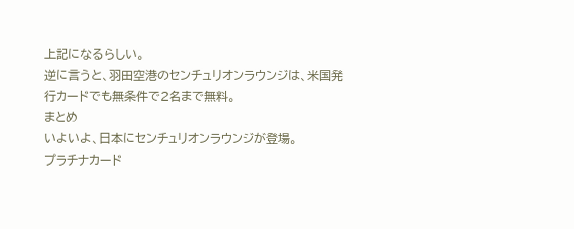上記になるらしい。
逆に言うと、羽田空港のセンチュリオンラウンジは、米国発行カードでも無条件で2名まで無料。
まとめ
いよいよ、日本にセンチュリオンラウンジが登場。
プラチナカード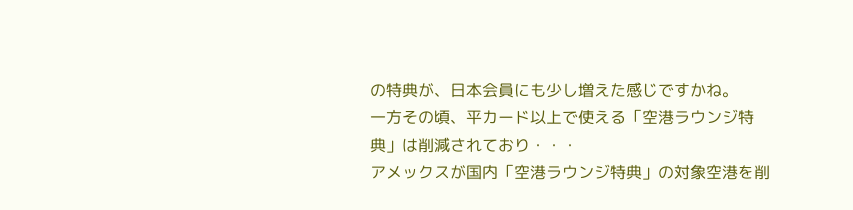の特典が、日本会員にも少し増えた感じですかね。
一方その頃、平カード以上で使える「空港ラウンジ特典」は削減されており・・・
アメックスが国内「空港ラウンジ特典」の対象空港を削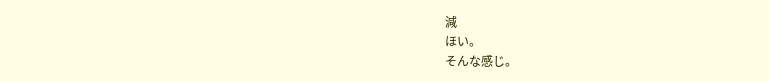減
ほい。
そんな感じ。